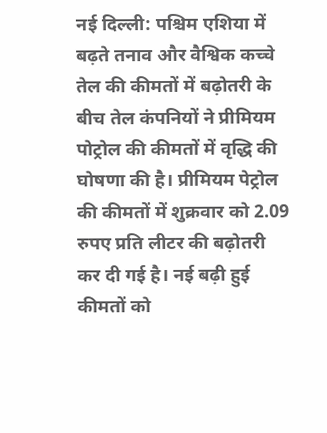नई दिल्ली: पश्चिम एशिया में बढ़ते तनाव और वैश्विक कच्चे तेल की कीमतों में बढ़ोतरी के बीच तेल कंपनियों ने प्रीमियम पोट्रोल की कीमतों में वृद्धि की घोषणा की है। प्रीमियम पेट्रोल की कीमतों में शुक्रवार को 2.09 रुपए प्रति लीटर की बढ़ोतरी कर दी गई है। नई बढ़ी हुई कीमतों को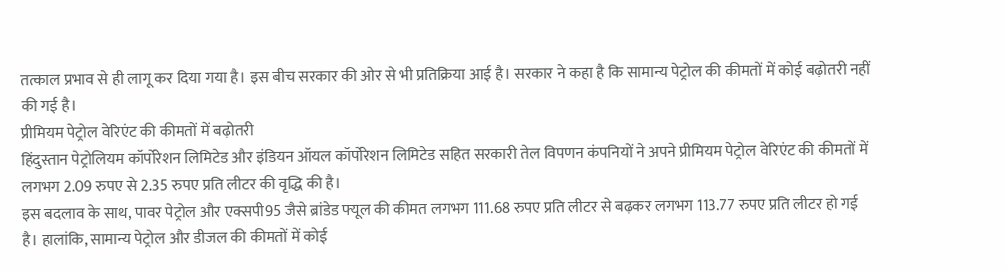तत्काल प्रभाव से ही लागू कर दिया गया है। इस बीच सरकार की ओर से भी प्रतिक्रिया आई है। सरकार ने कहा है कि सामान्य पेट्रोल की कीमतों में कोई बढ़ोतरी नहीं की गई है।
प्रीमियम पेट्रोल वेरिएंट की कीमतों में बढ़ोतरी
हिंदुस्तान पेट्रोलियम कॉर्पोरेशन लिमिटेड और इंडियन ऑयल कॉर्पोरेशन लिमिटेड सहित सरकारी तेल विपणन कंपनियों ने अपने प्रीमियम पेट्रोल वेरिएंट की कीमतों में लगभग 2.09 रुपए से 2.35 रुपए प्रति लीटर की वृद्धि की है।
इस बदलाव के साथ, पावर पेट्रोल और एक्सपी95 जैसे ब्रांडेड फ्यूल की कीमत लगभग 111.68 रुपए प्रति लीटर से बढ़कर लगभग 113.77 रुपए प्रति लीटर हो गई है। हालांकि, सामान्य पेट्रोल और डीजल की कीमतों में कोई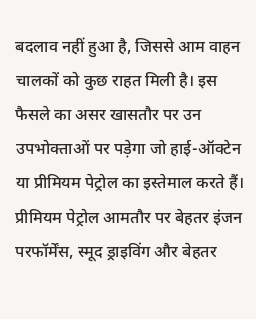बदलाव नहीं हुआ है, जिससे आम वाहन चालकों को कुछ राहत मिली है। इस फैसले का असर खासतौर पर उन उपभोक्ताओं पर पड़ेगा जो हाई-ऑक्टेन या प्रीमियम पेट्रोल का इस्तेमाल करते हैं।
प्रीमियम पेट्रोल आमतौर पर बेहतर इंजन परफॉर्मेंस, स्मूद ड्राइविंग और बेहतर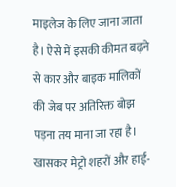माइलेज के लिए जाना जाता है। ऐसे में इसकी कीमत बढ़ने से कार और बाइक मालिकों की जेब पर अतिरिक्त बोझ पड़ना तय माना जा रहा है। खासकर मेट्रो शहरों और हाई-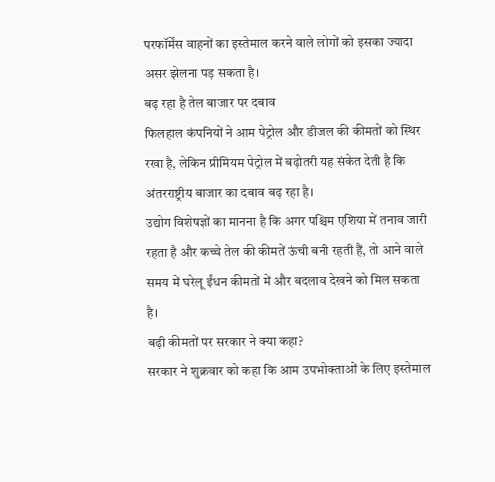परफॉर्मेंस वाहनों का इस्तेमाल करने वाले लोगों को इसका ज्यादा असर झेलना पड़ सकता है।
बढ़ रहा है तेल बाजार पर दबाव
फिलहाल कंपनियों ने आम पेट्रोल और डीजल की कीमतों को स्थिर रखा है, लेकिन प्रीमियम पेट्रोल में बढ़ोतरी यह संकेत देती है कि अंतरराष्ट्रीय बाजार का दबाव बढ़ रहा है।
उद्योग विशेषज्ञों का मानना है कि अगर पश्चिम एशिया में तनाव जारी रहता है और कच्चे तेल की कीमतें ऊंची बनी रहती हैं, तो आने वाले समय में घरेलू ईंधन कीमतों में और बदलाव देखने को मिल सकता है।
बढ़ी कीमतों पर सरकार ने क्या कहा?
सरकार ने शुक्रवार को कहा कि आम उपभोक्ताओं के लिए इस्तेमाल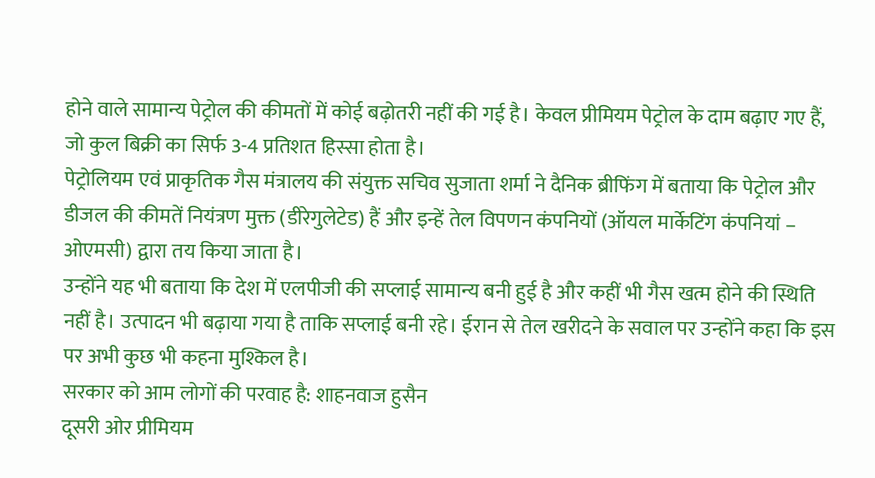होने वाले सामान्य पेट्रोल की कीमतों में कोई बढ़ोतरी नहीं की गई है। केवल प्रीमियम पेट्रोल के दाम बढ़ाए गए हैं, जो कुल बिक्री का सिर्फ 3-4 प्रतिशत हिस्सा होता है।
पेट्रोलियम एवं प्राकृतिक गैस मंत्रालय की संयुक्त सचिव सुजाता शर्मा ने दैनिक ब्रीफिंग में बताया कि पेट्रोल और डीजल की कीमतें नियंत्रण मुक्त (डीरेगुलेटेड) हैं और इन्हें तेल विपणन कंपनियों (ऑयल मार्केटिंग कंपनियां – ओएमसी) द्वारा तय किया जाता है।
उन्होंने यह भी बताया कि देश में एलपीजी की सप्लाई सामान्य बनी हुई है और कहीं भी गैस खत्म होने की स्थिति नहीं है। उत्पादन भी बढ़ाया गया है ताकि सप्लाई बनी रहे। ईरान से तेल खरीदने के सवाल पर उन्होंने कहा कि इस पर अभी कुछ भी कहना मुश्किल है।
सरकार को आम लोगों की परवाह है: शाहनवाज हुसैन
दूसरी ओर प्रीमियम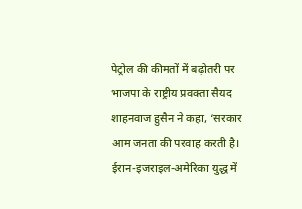पेट्रोल की कीमतों में बढ़ोतरी पर भाजपा के राष्ट्रीय प्रवक्ता सैयद शाहनवाज हुसैन ने कहा, ‘सरकार आम जनता की परवाह करती है। ईरान-इजराइल-अमेरिका युद्ध में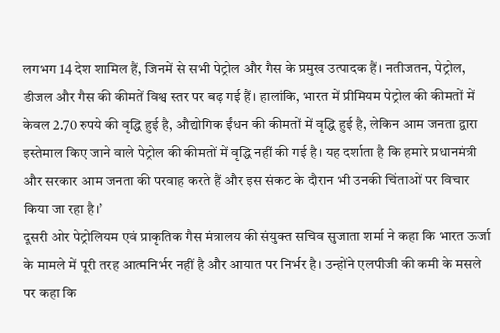लगभग 14 देश शामिल हैं, जिनमें से सभी पेट्रोल और गैस के प्रमुख उत्पादक हैं। नतीजतन, पेट्रोल, डीजल और गैस की कीमतें विश्व स्तर पर बढ़ गई हैं। हालांकि, भारत में प्रीमियम पेट्रोल की कीमतों में केवल 2.70 रुपये की वृद्धि हुई है, औद्योगिक ईंधन की कीमतों में वृद्धि हुई है, लेकिन आम जनता द्वारा इस्तेमाल किए जाने वाले पेट्रोल की कीमतों में वृद्धि नहीं की गई है। यह दर्शाता है कि हमारे प्रधानमंत्री और सरकार आम जनता की परवाह करते हैं और इस संकट के दौरान भी उनकी चिंताओं पर विचार किया जा रहा है।’
दूसरी ओर पेट्रोलियम एवं प्राकृतिक गैस मंत्रालय की संयुक्त सचिव सुजाता शर्मा ने कहा कि भारत ऊर्जा के मामले में पूरी तरह आत्मनिर्भर नहीं है और आयात पर निर्भर है। उन्होंने एलपीजी की कमी के मसले पर कहा कि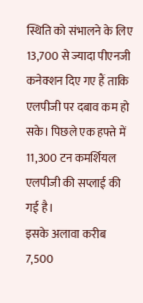स्थिति को संभालने के लिए 13,700 से ज्यादा पीएनजी कनेक्शन दिए गए हैं ताकि एलपीजी पर दबाव कम हो सके। पिछले एक हफ्ते में 11,300 टन कमर्शियल एलपीजी की सप्लाई की गई है।
इसके अलावा करीब 7,500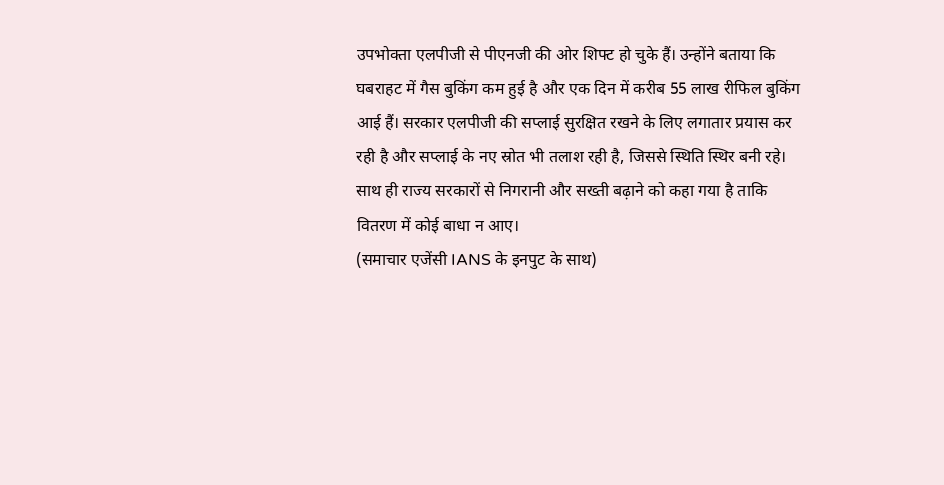उपभोक्ता एलपीजी से पीएनजी की ओर शिफ्ट हो चुके हैं। उन्होंने बताया कि घबराहट में गैस बुकिंग कम हुई है और एक दिन में करीब 55 लाख रीफिल बुकिंग आई हैं। सरकार एलपीजी की सप्लाई सुरक्षित रखने के लिए लगातार प्रयास कर रही है और सप्लाई के नए स्रोत भी तलाश रही है, जिससे स्थिति स्थिर बनी रहे। साथ ही राज्य सरकारों से निगरानी और सख्ती बढ़ाने को कहा गया है ताकि वितरण में कोई बाधा न आए।
(समाचार एजेंसी IANS के इनपुट के साथ)